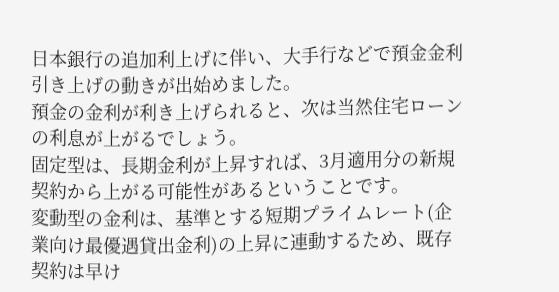日本銀行の追加利上げに伴い、大手行などで預金金利引き上げの動きが出始めました。
預金の金利が利き上げられると、次は当然住宅ローンの利息が上がるでしょう。
固定型は、長期金利が上昇すれば、3月適用分の新規契約から上がる可能性があるということです。
変動型の金利は、基準とする短期プライムレート(企業向け最優遇貸出金利)の上昇に連動するため、既存契約は早け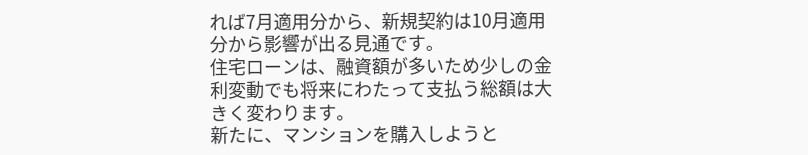れば7月適用分から、新規契約は10月適用分から影響が出る見通です。
住宅ローンは、融資額が多いため少しの金利変動でも将来にわたって支払う総額は大きく変わります。
新たに、マンションを購入しようと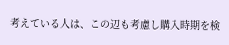考えている人は、この辺も考慮し購入時期を検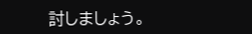討しましょう。